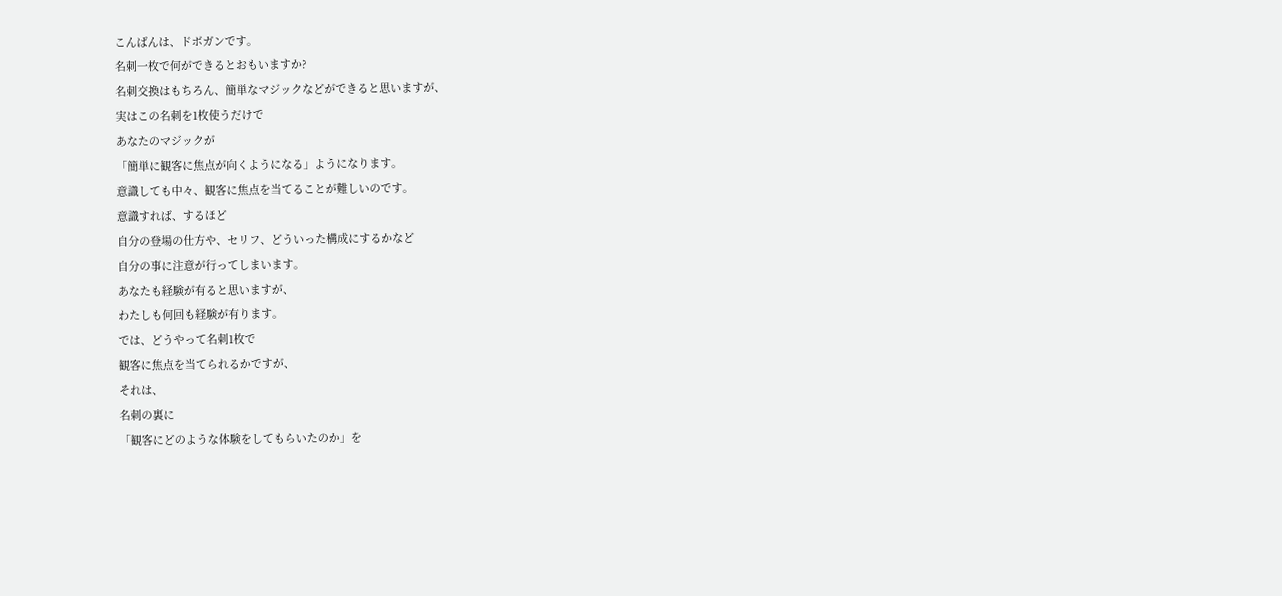こんばんは、ドボガンです。
名刺一枚で何ができるとおもいますか?
名刺交換はもちろん、簡単なマジックなどができると思いますが、
実はこの名刺を1枚使うだけで
あなたのマジックが
「簡単に観客に焦点が向くようになる」ようになります。
意識しても中々、観客に焦点を当てることが難しいのです。
意識すれば、するほど
自分の登場の仕方や、セリフ、どういった構成にするかなど
自分の事に注意が行ってしまいます。
あなたも経験が有ると思いますが、
わたしも何回も経験が有ります。
では、どうやって名刺1枚で
観客に焦点を当てられるかですが、
それは、
名刺の裏に
「観客にどのような体験をしてもらいたのか」を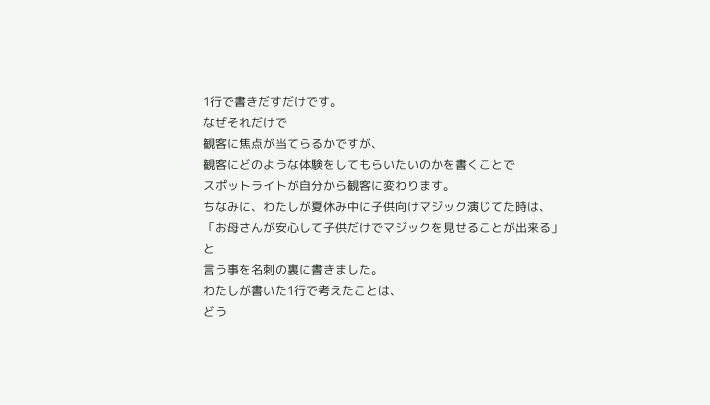1行で書きだすだけです。
なぜそれだけで
観客に焦点が当てらるかですが、
観客にどのような体験をしてもらいたいのかを書くことで
スポットライトが自分から観客に変わります。
ちなみに、わたしが夏休み中に子供向けマジック演じてた時は、
「お母さんが安心して子供だけでマジックを見せることが出来る」
と
言う事を名刺の裏に書きました。
わたしが書いた1行で考えたことは、
どう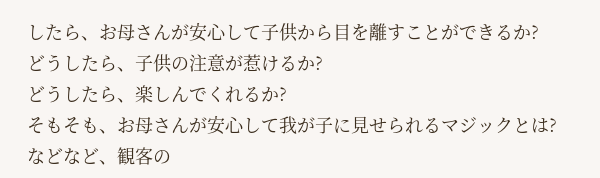したら、お母さんが安心して子供から目を離すことができるか?
どうしたら、子供の注意が惹けるか?
どうしたら、楽しんでくれるか?
そもそも、お母さんが安心して我が子に見せられるマジックとは?
などなど、観客の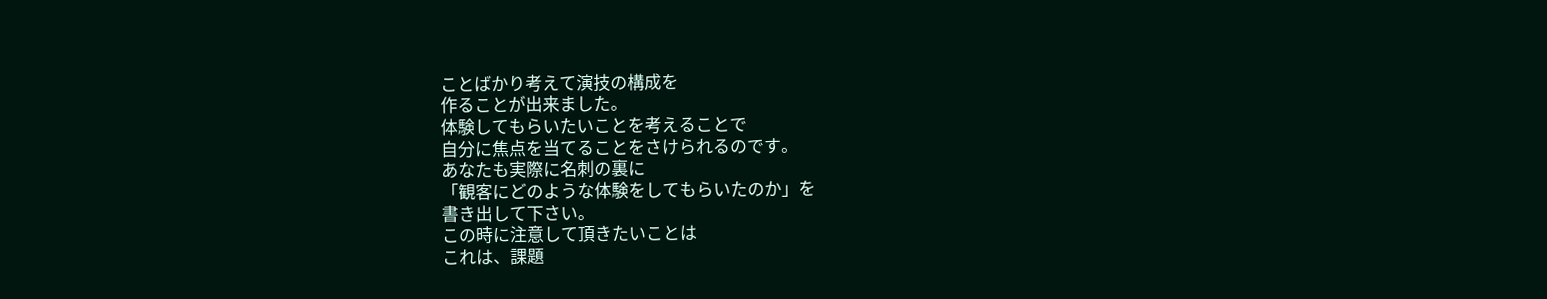ことばかり考えて演技の構成を
作ることが出来ました。
体験してもらいたいことを考えることで
自分に焦点を当てることをさけられるのです。
あなたも実際に名刺の裏に
「観客にどのような体験をしてもらいたのか」を
書き出して下さい。
この時に注意して頂きたいことは
これは、課題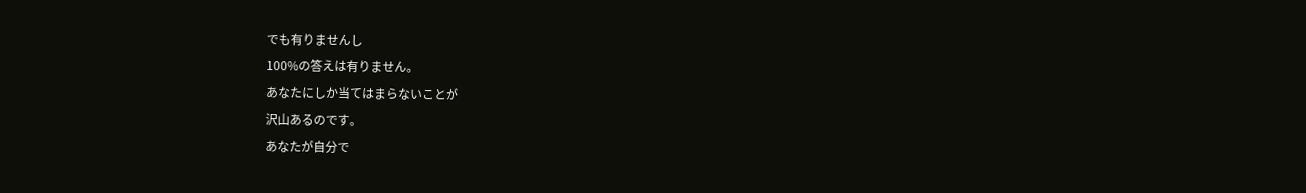でも有りませんし
100%の答えは有りません。
あなたにしか当てはまらないことが
沢山あるのです。
あなたが自分で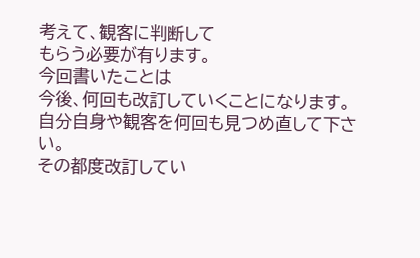考えて、観客に判断して
もらう必要が有ります。
今回書いたことは
今後、何回も改訂していくことになります。
自分自身や観客を何回も見つめ直して下さい。
その都度改訂してい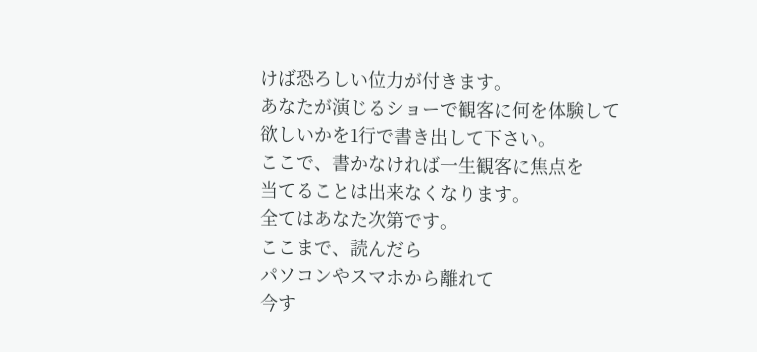けば恐ろしい位力が付きます。
あなたが演じるショーで観客に何を体験して
欲しいかを1行で書き出して下さい。
ここで、書かなければ一生観客に焦点を
当てることは出来なくなります。
全てはあなた次第です。
ここまで、読んだら
パソコンやスマホから離れて
今す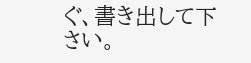ぐ、書き出して下さい。